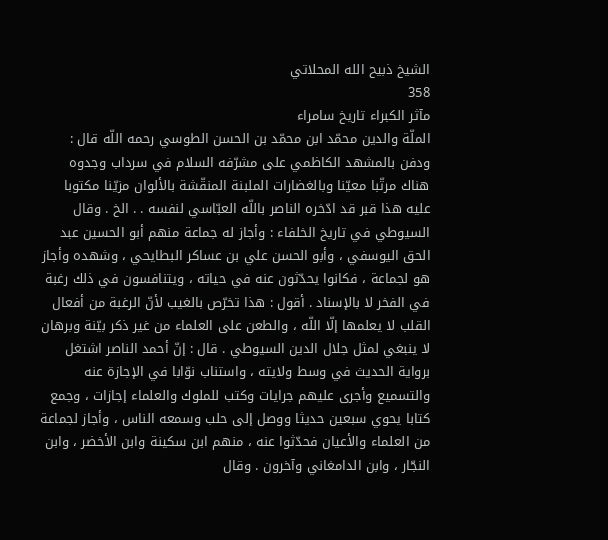الشيخ ذبيح الله المحلاتي
358
مآثر الكبراء تاريخ سامراء
الملّة والدين محمّد ابن محمّد بن الحسن الطوسي رحمه اللّه قال : ودفن بالمشهد الكاظمي على مشرّفه السلام في سرداب وجدوه هناك مرتّبا معيّنا وبالغضارات الملبنة المنقّشة بالألوان مزيّنا مكتوبا عليه هذا قبر قد ادّخره الناصر باللّه العبّاسي لنفسه . . الخ . وقال السيوطي في تاريخ الخلفاء : وأجاز له جماعة منهم أبو الحسين عبد الحق اليوسفي ، وأبو الحسن علي بن عساكر البطايحي ، وشهده وأجاز هو لجماعة ، فكانوا يحدّثون عنه في حياته ، ويتنافسون في ذلك رغبة في الفخر لا بالإسناد . أقول : هذا تخرّص بالغيب لأنّ الرغبة من أفعال القلب لا يعلمها إلّا اللّه ، والطعن على العلماء من غير ذكر بيّنة وبرهان لا ينبغي لمثل جلال الدين السيوطي . قال : إنّ أحمد الناصر اشتغل برواية الحديث في وسط ولايته ، واستناب نوّابا في الإجازة عنه والتسميع وأجرى عليهم جرايات وكتب للملوك والعلماء إجازات ، وجمع كتابا يحوي سبعين حديثا ووصل إلى حلب وسمعه الناس ، وأجاز لجماعة من العلماء والأعيان فحدّثوا عنه ، منهم ابن سكينة وابن الأخضر ، وابن النجّار ، وابن الدامغاني وآخرون . وقال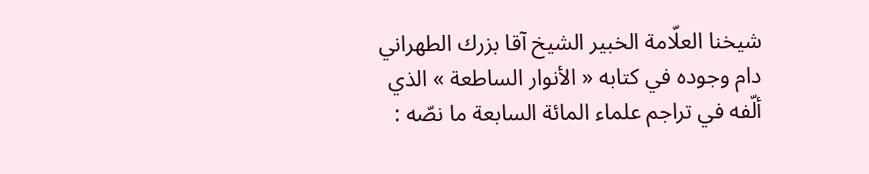شيخنا العلّامة الخبير الشيخ آقا بزرك الطهراني دام وجوده في كتابه « الأنوار الساطعة » الذي ألّفه في تراجم علماء المائة السابعة ما نصّه :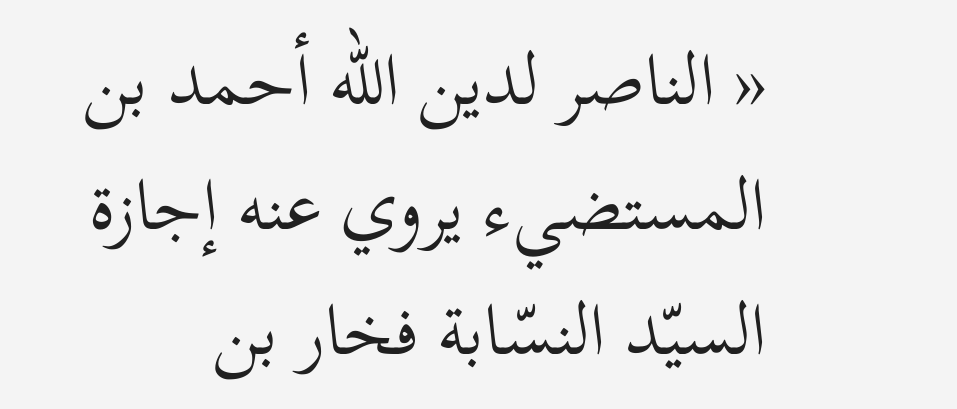« الناصر لدين اللّه أحمد بن المستضيء يروي عنه إجازة السيّد النسّابة فخار بن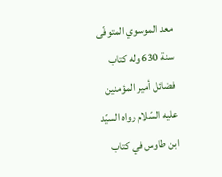معد الموسوي المتوفّى سنة 630 وله كتاب فضائل أمير المؤمنين عليه السّلام رواه السيّد ابن طاوس في كتاب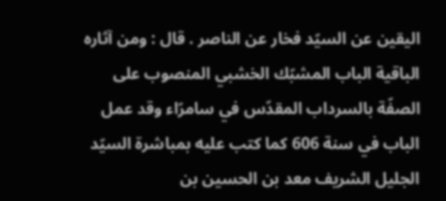اليقين عن السيّد فخار عن الناصر . قال : ومن آثاره الباقية الباب المشبّك الخشبي المنصوب على الصفّة بالسرداب المقدّس في سامرّاء وقد عمل الباب في سنة 606 كما كتب عليه بمباشرة السيّد الجليل الشريف معد بن الحسين بن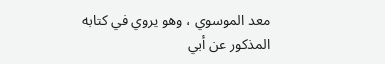معد الموسوي ، وهو يروي في كتابه المذكور عن أبي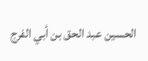الحسين عبد الحق بن أبي الفرج